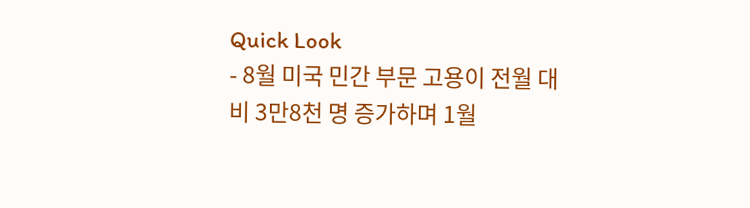Quick Look
- 8월 미국 민간 부문 고용이 전월 대비 3만8천 명 증가하며 1월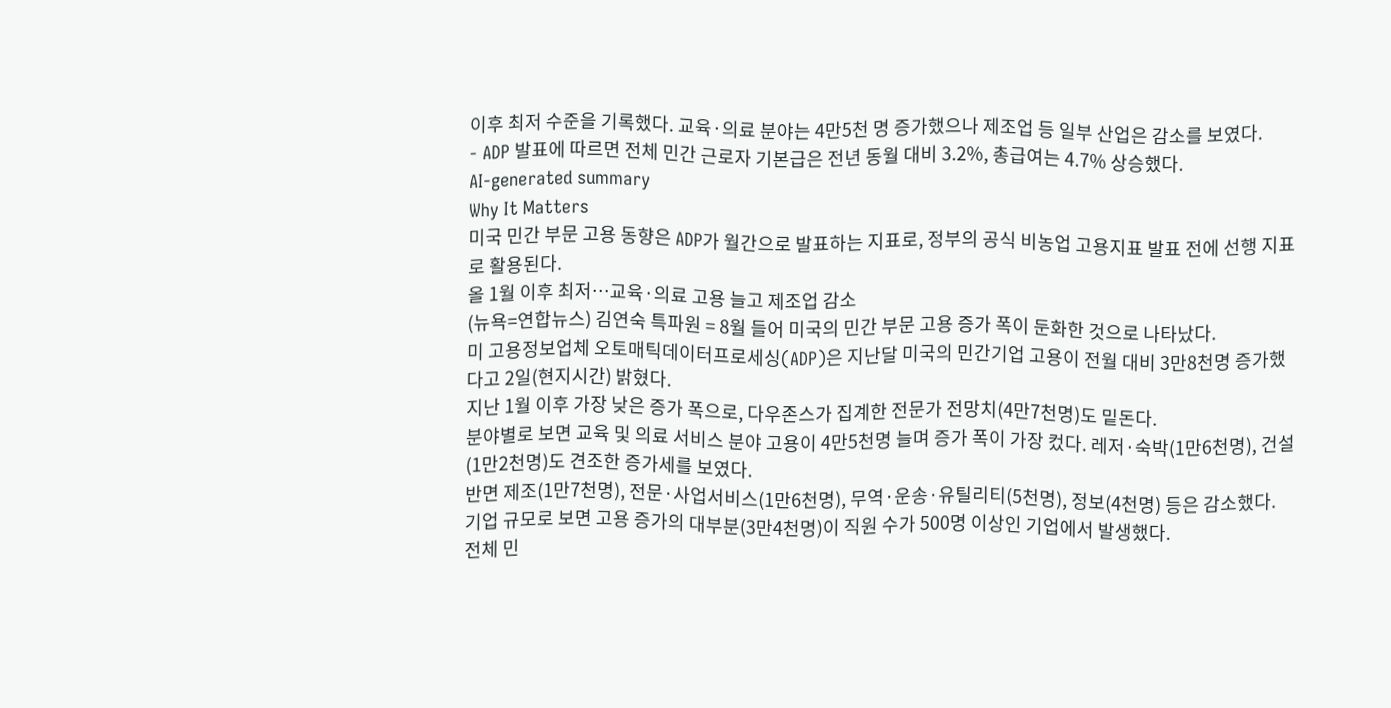이후 최저 수준을 기록했다. 교육·의료 분야는 4만5천 명 증가했으나 제조업 등 일부 산업은 감소를 보였다.
- ADP 발표에 따르면 전체 민간 근로자 기본급은 전년 동월 대비 3.2%, 총급여는 4.7% 상승했다.
AI-generated summary
Why It Matters
미국 민간 부문 고용 동향은 ADP가 월간으로 발표하는 지표로, 정부의 공식 비농업 고용지표 발표 전에 선행 지표로 활용된다.
올 1월 이후 최저…교육·의료 고용 늘고 제조업 감소
(뉴욕=연합뉴스) 김연숙 특파원 = 8월 들어 미국의 민간 부문 고용 증가 폭이 둔화한 것으로 나타났다.
미 고용정보업체 오토매틱데이터프로세싱(ADP)은 지난달 미국의 민간기업 고용이 전월 대비 3만8천명 증가했다고 2일(현지시간) 밝혔다.
지난 1월 이후 가장 낮은 증가 폭으로, 다우존스가 집계한 전문가 전망치(4만7천명)도 밑돈다.
분야별로 보면 교육 및 의료 서비스 분야 고용이 4만5천명 늘며 증가 폭이 가장 컸다. 레저·숙박(1만6천명), 건설(1만2천명)도 견조한 증가세를 보였다.
반면 제조(1만7천명), 전문·사업서비스(1만6천명), 무역·운송·유틸리티(5천명), 정보(4천명) 등은 감소했다.
기업 규모로 보면 고용 증가의 대부분(3만4천명)이 직원 수가 500명 이상인 기업에서 발생했다.
전체 민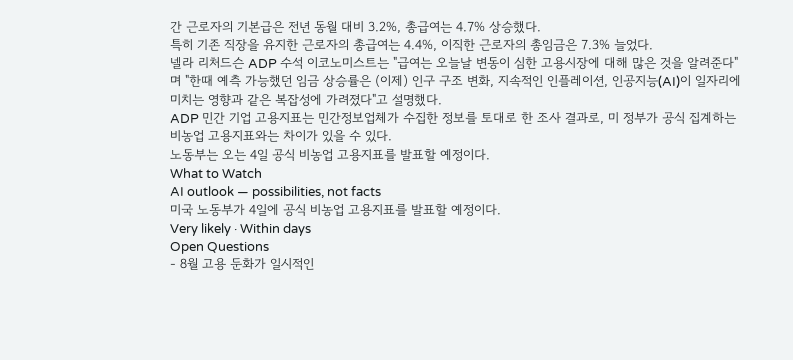간 근로자의 기본급은 전년 동월 대비 3.2%, 총급여는 4.7% 상승했다.
특히 기존 직장을 유지한 근로자의 총급여는 4.4%, 이직한 근로자의 총임금은 7.3% 늘었다.
넬라 리처드슨 ADP 수석 이코노미스트는 "급여는 오늘날 변동이 심한 고용시장에 대해 많은 것을 알려준다"며 "한때 예측 가능했던 임금 상승률은 (이제) 인구 구조 변화, 지속적인 인플레이션, 인공지능(AI)이 일자리에 미치는 영향과 같은 복잡성에 가려졌다"고 설명했다.
ADP 민간 기업 고용지표는 민간정보업체가 수집한 정보를 토대로 한 조사 결과로, 미 정부가 공식 집계하는 비농업 고용지표와는 차이가 있을 수 있다.
노동부는 오는 4일 공식 비농업 고용지표를 발표할 예정이다.
What to Watch
AI outlook — possibilities, not facts
미국 노동부가 4일에 공식 비농업 고용지표를 발표할 예정이다.
Very likely · Within days
Open Questions
- 8월 고용 둔화가 일시적인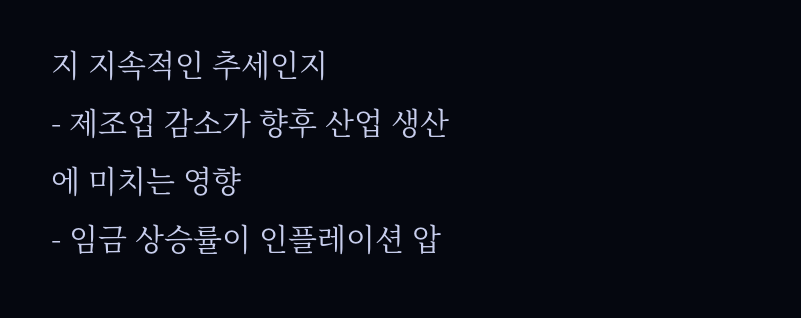지 지속적인 추세인지
- 제조업 감소가 향후 산업 생산에 미치는 영향
- 임금 상승률이 인플레이션 압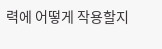력에 어떻게 작용할지